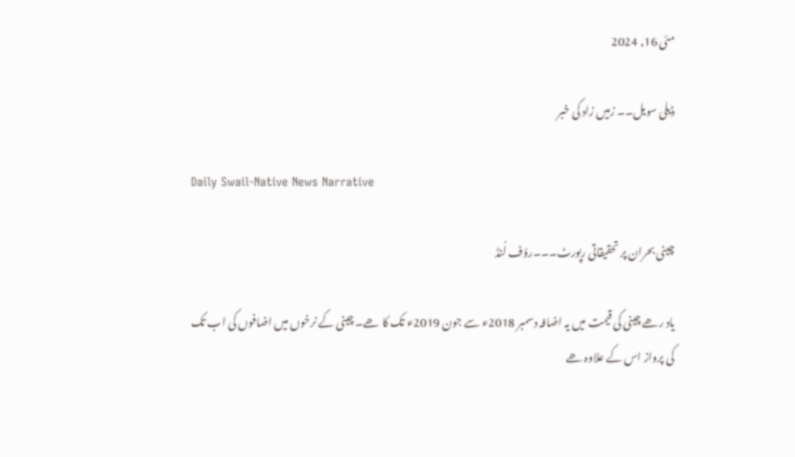مئی 16, 2024

ڈیلی سویل۔۔ زمیں زاد کی خبر

Daily Swail-Native News Narrative

چینی بحران پر تحقیقاتی رپورٹ۔۔۔رؤف لُنڈ

یاد رھے چینی کی قیمت میں یہ اضافہ دسمبر 2018ء سے جون 2019ء تک کا ھے۔ چینی کے نرخوں میں اضافوں کی اب تک کی پرواز اس کے علاوہ ھے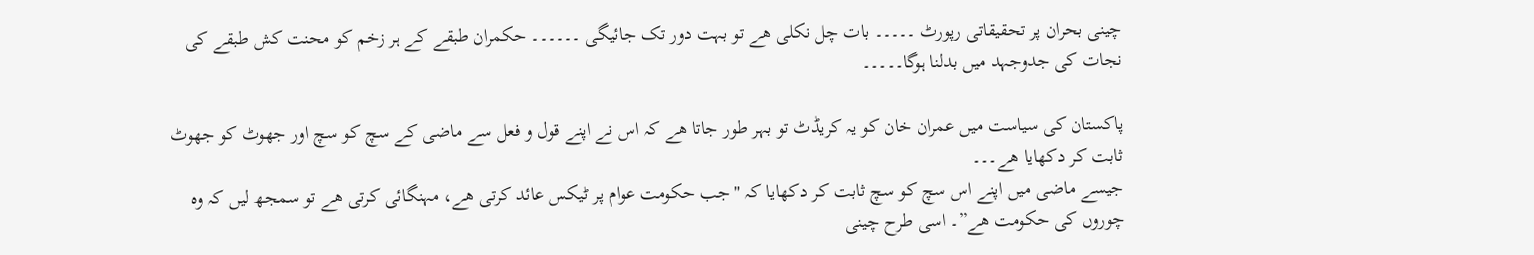چینی بحران پر تحقیقاتی رپورٹ ۔۔۔۔۔ بات چل نکلی ھے تو بہت دور تک جائیگی ۔۔۔۔۔۔ حکمران طبقے کے ہر زخم کو محنت کش طبقے کی نجات کی جدوجہد میں بدلنا ہوگا۔۔۔۔۔

پاکستان کی سیاست میں عمران خان کو یہ کریڈٹ تو بہر طور جاتا ھے کہ اس نے اپنے قول و فعل سے ماضی کے سچ کو سچ اور جھوٹ کو جھوٹ ثابت کر دکھایا ھے۔۔۔
جیسے ماضی میں اپنے اس سچ کو سچ ثابت کر دکھایا کہ "جب حکومت عوام پر ٹیکس عائد کرتی ھے، مہنگائی کرتی ھے تو سمجھ لیں کہ وہ چوروں کی حکومت ھے”۔ اسی طرح چینی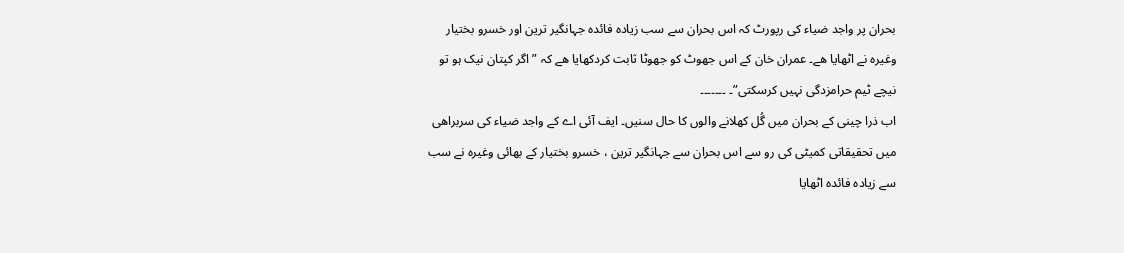بحران پر واجد ضیاء کی رپورٹ کہ اس بحران سے سب زیادہ فائدہ جہانگیر ترین اور خسرو بختیار وغیرہ نے اٹھایا ھے۔ عمران خان کے اس جھوٹ کو جھوٹا ثابت کردکھایا ھے کہ ” اگر کپتان نیک ہو تو نیچے ٹیم حرامزدگی نہیں کرسکتی”۔ ۔۔۔۔۔۔۔
اب ذرا چینی کے بحران میں گُل کھلانے والوں کا حال سنیں۔ ایف آئی اے کے واجد ضیاء کی سربراھی میں تحقیقاتی کمیٹی کی رو سے اس بحران سے جہانگیر ترین ، خسرو بختیار کے بھائی وغیرہ نے سب سے زیادہ فائدہ اٹھایا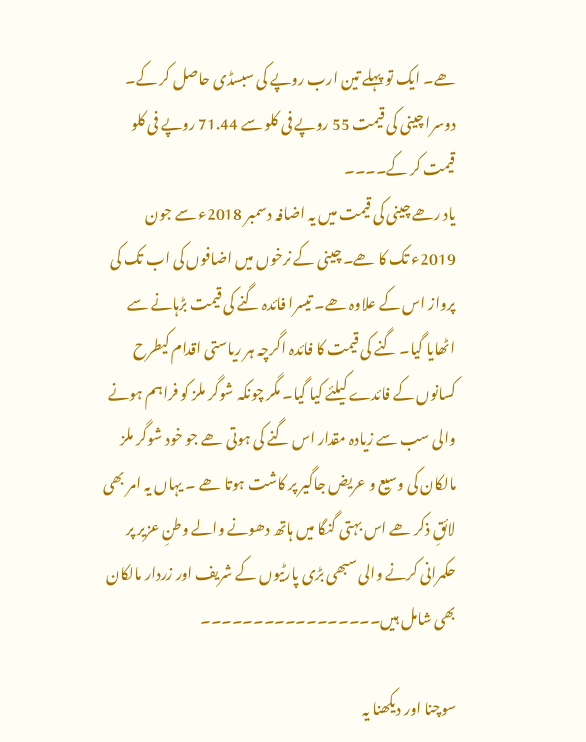ھے۔ ایک تو پہلے تین ارب روپے کی سبسڈی حاصل کر کے۔ دوسرا چینی کی قیمت 55 روپے فی کلو سے 71.44 روپے فی کلو قیمت کر کے۔۔۔۔
یاد رھے چینی کی قیمت میں یہ اضافہ دسمبر 2018ء سے جون 2019ء تک کا ھے۔ چینی کے نرخوں میں اضافوں کی اب تک کی پرواز اس کے علاوہ ھے۔ تیسرا فائدہ گنے کی قیمت بڑہانے سے اٹھایا گیا۔ گنے کی قیمت کا فائدہ اگرچہ ہر ریاستی اقدام کیطرح کسانوں کے فائدے کیلئے کیا گیا۔ مگر چونکہ شوگر ملز کو فراہم ہونے والی سب سے زیادہ مقدار اس گنے کی ہوتی ھے جو خود شوگر ملز مالکان کی وسیع و عریض جاگیر پر کاشت ہوتا ھے ۔ یہاں یہ امر بھی لائقِ ذکر ھے اس بہتی گنگا میں ہاتھ دھونے والے وطنِ عزیر پر حکمرانی کرنے والی سبھی بڑی پارٹیوں کے شریف اور زردار مالکان بھی شامل ہیں۔۔۔۔۔۔۔۔۔۔۔۔۔۔۔۔۔

سوچنا اور دیکھنا یہ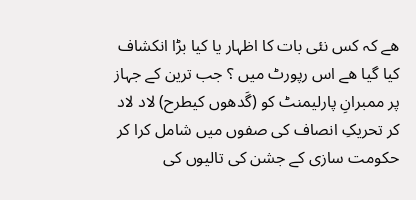ھے کہ کس نئی بات کا اظہار یا کیا بڑا انکشاف کیا گیا ھے اس رپورٹ میں ؟ جب ترین کے جہاز پر ممبرانِ پارلیمنٹ کو (گَدھوں کیطرح) لاد لاد کر تحریکِ انصاف کی صفوں میں شامل کرا کر حکومت سازی کے جشن کی تالیوں کی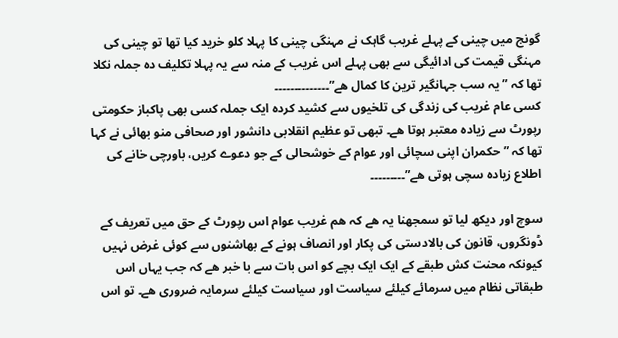گونج میں چینی کے پہلے غریب گاہک نے مہنگی چینی کا پہلا کلو خرید کیا تھا تو چینی کی مہنگی قیمت کی ادائیگی سے بھی پہلے اس غریب کے منہ سے یہ پہلا تکلیف دہ جملہ نکلا تھا کہ ” یہ سب جہانگیر ترین کا کمال ھے”۔۔۔۔۔۔۔۔۔۔۔۔۔۔
کسی عام غریب کی زندگی کی تلخیوں سے کشید کردہ ایک جملہ کسی بھی پاکباز حکومتی رپورٹ سے زیادہ معتبر ہوتا ھے۔ تبھی تو عظیم انقلابی دانشور اور صحافی منو بھائی نے کہا تھا کہ ” حکمران اپنی سچائی اور عوام کے خوشحالی کے جو دعوے کریں، باورچی خانے کی اطلاع زیادہ سچی ہوتی ھے”۔۔۔۔۔۔۔۔۔

سوچ اور دیکھ لیا تو سمجھنا یہ ھے کہ ھم غریب عوام اس رپورٹ کے حق میں تعریف کے ڈونگروں، قانون کی بالادستی کی پکار اور انصاف ہونے کے بھاشنوں سے کوئی غرض نہیں کیونکہ محنت کش طبقے کے ایک ایک بچے کو اس بات سے با خبر ھے کہ جب یہاں اس طبقاتی نظام میں سرمائے کیلئے سیاست اور سیاست کیلئے سرمایہ ضروری ھے۔ تو اس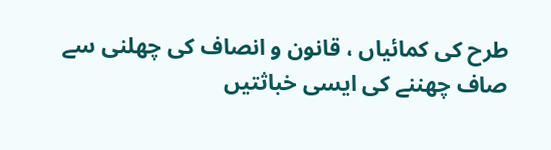طرح کی کمائیاں ، قانون و انصاف کی چھلنی سے صاف چھننے کی ایسی خباثتیں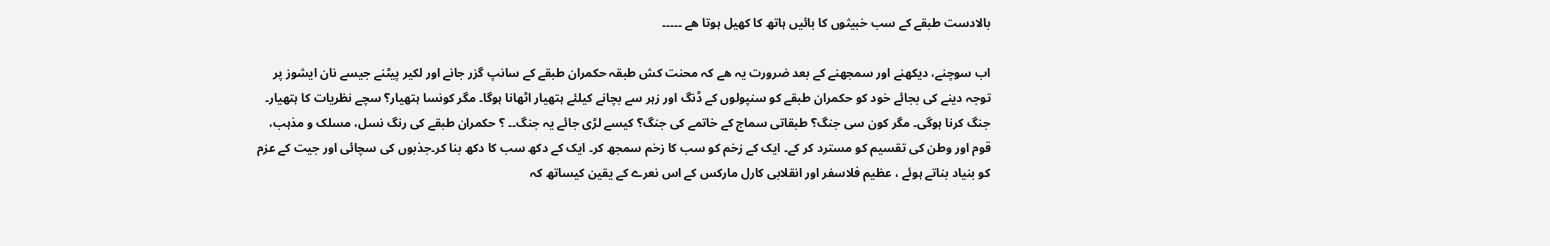بالادست طبقے کے سب خبیثوں کا بائیں ہاتھ کا کھیل ہوتا ھے ۔۔۔۔۔

اب سوچنے، دیکھنے اور سمجھنے کے بعد ضرورت یہ ھے کہ محنت کش طبقہ حکمران طبقے کے سانپ گزر جانے اور لکیر پیٹنے جیسے نان ایشوز پر توجہ دینے کی بجائے خود کو حکمران طبقے کو سنپولوں کے ڈنگ اور زہر سے بچانے کیلئے ہتھیار اٹھانا ہوگا۔ مگر کونسا ہتھیار؟ سچے نظریات کا ہتھیار۔ جنگ کرنا ہوگی۔ مگر کون سی جنگ؟ طبقاتی سماج کے خاتمے کی جنگ؟ کیسے لڑی جائے یہ جنگ۔۔ ؟ حکمران طبقے کی رنگ نسل، مسلک و مذہب، قوم اور وطن کی تقسیم کو مسترد کر کے۔ ایک کے زخم کو سب کا زخم سمجھ کر۔ ایک کے دکھ سب کا دکھ بنا کر۔جذبوں کی سچائی اور جیت کے عزم کو بنیاد بناتے ہوئے ، عظیم فلاسفر اور انقلابی کارل مارکس کے اس نعرے کے یقین کیساتھ کہ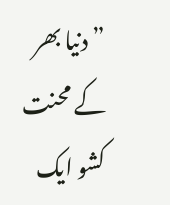” دنیا بھر کے محنت کشو ایک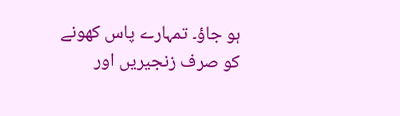ہو جاؤ۔ تمہارے پاس کھونے کو صرف زنجیریں اور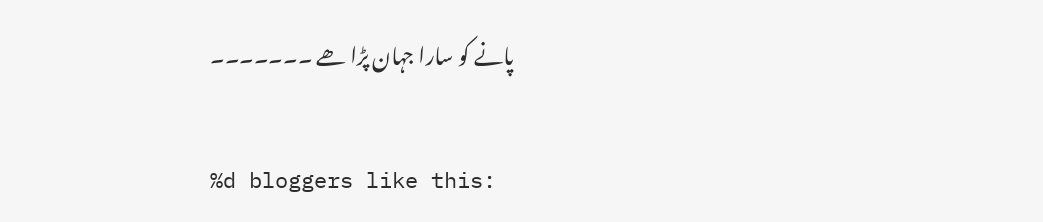پانے کو سارا جہان پڑا ھے ۔۔۔۔۔۔۔

%d bloggers like this: